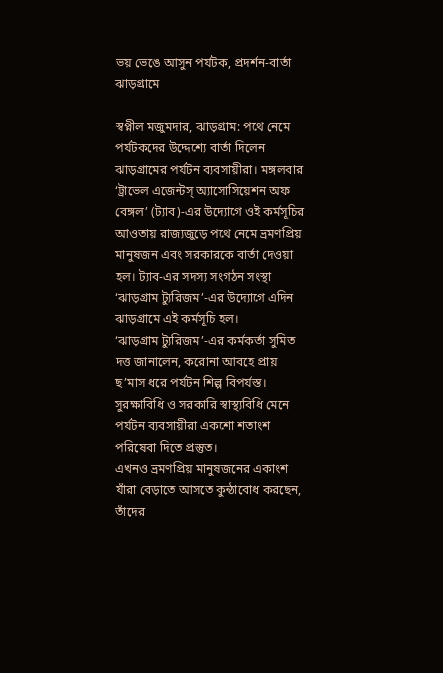ভয় ভেঙে আসুন পর্যটক, প্রদর্শন-বার্তা ঝাড়গ্রামে

স্বপ্নীল মজুমদার, ঝাড়গ্রাম: পথে নেমে পর্যটকদের উদ্দেশ্যে বার্তা দিলেন ঝাড়গ্রামের পর্যটন ব্যবসায়ীরা। মঙ্গলবার ‘ট্রাভেল এজেন্টস্ অ্যাসোসিয়েশন অফ বেঙ্গল’ (ট্যাব)-এর উদ্যোগে ওই কর্মসূচির আওতায় রাজ্যজুড়ে পথে নেমে ভ্রমণপ্রিয় মানুষজন এবং সরকারকে বার্তা দেওয়া হল। ট্যাব-এর সদস্য সংগঠন সংস্থা ‘ঝাড়গ্রাম ট্যুরিজম’-এর উদ্যোগে এদিন ঝাড়গ্রামে এই কর্মসূচি হল।
‘ঝাড়গ্রাম ট্যুরিজম’-এর কর্মকর্তা সুমিত দত্ত জানালেন, করোনা আবহে প্রায় ছ’মাস ধরে পর্যটন শিল্প বিপর্যস্ত। সুরক্ষাবিধি ও সরকারি স্বাস্থ্যবিধি মেনে পর্যটন ব্যবসায়ীরা একশো শতাংশ পরিষেবা দিতে প্রস্তুত।
এখনও ভ্রমণপ্রিয় মানুষজনের একাংশ যাঁরা বেড়াতে আসতে কুন্ঠাবোধ করছেন, তাঁদের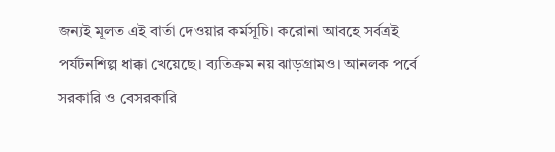জন্যই মূলত এই বার্তা দেওয়ার কর্মসূচি। করোনা আবহে সর্বত্রই পর্যটনশিল্প ধাক্কা খেয়েছে। ব্যতিক্রম নয় ঝাড়গ্রামও। আনলক পর্বে সরকারি ও বেসরকারি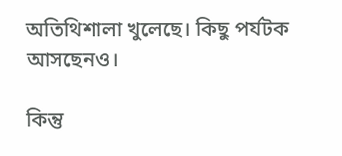অতিথিশালা খুলেছে। কিছু পর্যটক আসছেনও।

কিন্তু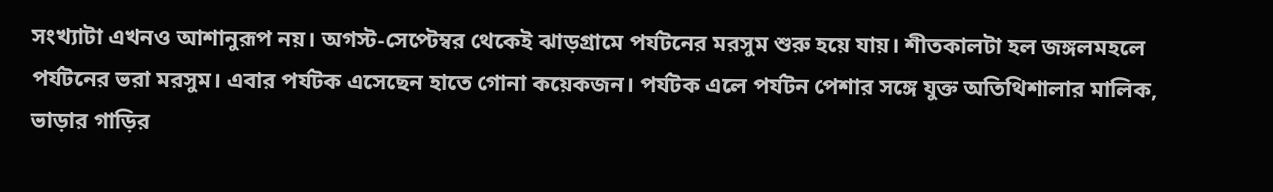সংখ্যাটা এখনও আশানুরূপ নয়। অগস্ট-সেপ্টেম্বর থেকেই ঝাড়গ্রামে পর্যটনের মরসুম শুরু হয়ে যায়। শীতকালটা হল জঙ্গলমহলে পর্যটনের ভরা মরসুম। এবার পর্যটক এসেছেন হাতে গোনা কয়েকজন। পর্যটক এলে পর্যটন পেশার সঙ্গে যুক্ত অতিথিশালার মালিক, ভাড়ার গাড়ির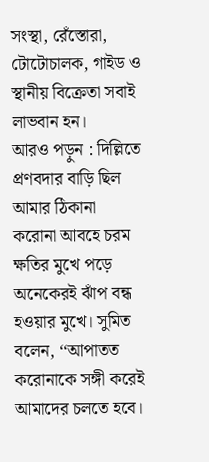সংস্থা, রেঁস্তোরা, টোটোচালক, গাইড ও স্থানীয় বিক্রেতা সবাই লাভবান হন।
আরও পড়ুন : দিল্লিতে প্রণবদার বাড়ি ছিল আমার ঠিকানা
করোনা আবহে চরম ক্ষতির মুখে পড়ে অনেকেরই ঝাঁপ বন্ধ হওয়ার মুখে। সুমিত বলেন, ‘‘আপাতত করোনাকে সঙ্গী করেই আমাদের চলতে হবে।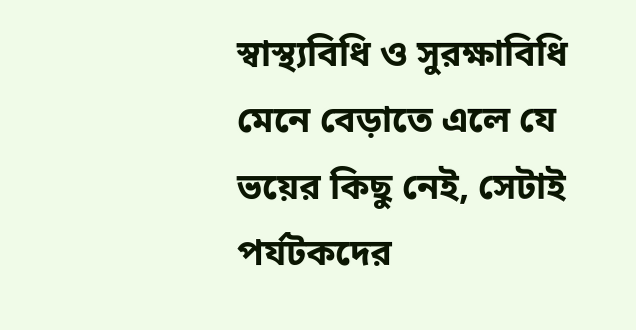স্বাস্থ্যবিধি ও সুরক্ষাবিধি মেনে বেড়াতে এলে যে ভয়ের কিছু নেই, সেটাই পর্যটকদের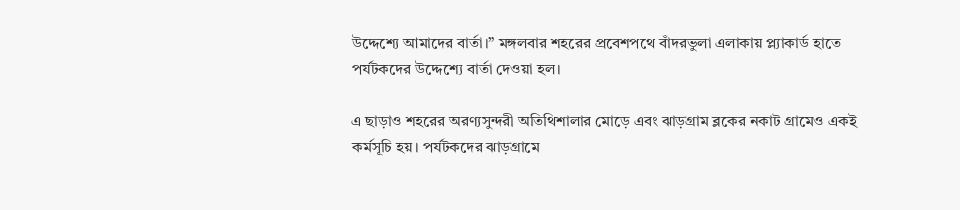উদ্দেশ্যে আমাদের বার্তা।” মঙ্গলবার শহরের প্রবেশপথে বাঁদরভুলা এলাকায় প্ল্যাকার্ড হাতে পর্যটকদের উদ্দেশ্যে বার্তা দেওয়া হল।

এ ছাড়াও শহরের অরণ্যসুন্দরী অতিথিশালার মোড়ে এবং ঝাড়গ্রাম ব্লকের নকাট গ্রামেও একই কর্মসূচি হয়। পর্যটকদের ঝাড়গ্রামে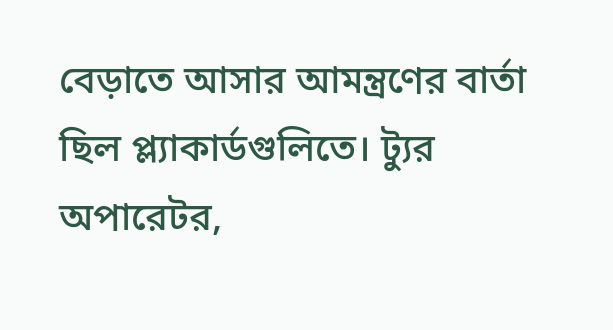বেড়াতে আসার আমন্ত্রণের বার্তা ছিল প্ল্যাকার্ডগুলিতে। ট্যুর অপারেটর,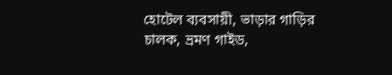হোটেল ব্যবসায়ী, ভাড়ার গাড়ির চালক, ভ্রমণ গাইড,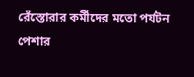রেঁস্তোরার কর্মীদের মতো পর্যটন পেশার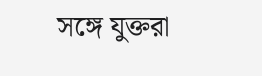সঙ্গে যুক্তরা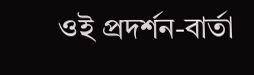ওই প্রদর্শন-বার্তা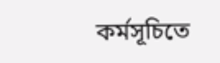কর্মসূচিতে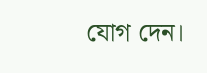যোগ দেন।